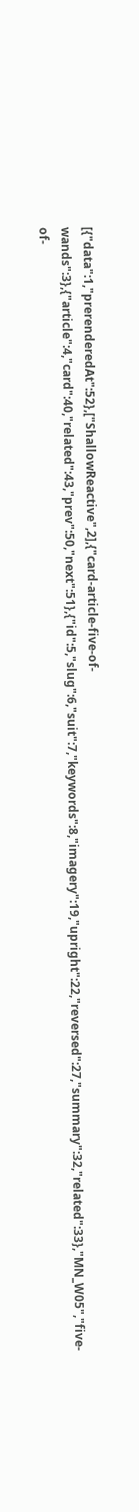[{"data":1,"prerenderedAt":52},["ShallowReactive",2],{"card-article-five-of-wands":3},{"article":4,"card":40,"related":43,"prev":50,"next":51},{"id":5,"slug":6,"suit":7,"keywords":8,"imagery":19,"upright":22,"reversed":27,"summary":32,"related":33},"MN_W05","five-of-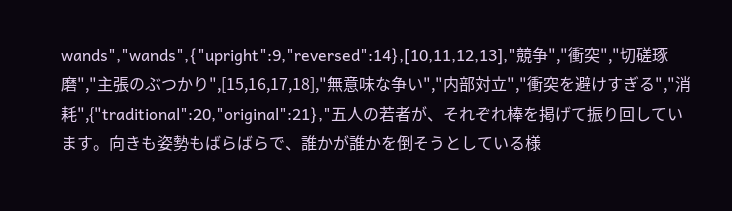wands","wands",{"upright":9,"reversed":14},[10,11,12,13],"競争","衝突","切磋琢磨","主張のぶつかり",[15,16,17,18],"無意味な争い","内部対立","衝突を避けすぎる","消耗",{"traditional":20,"original":21},"五人の若者が、それぞれ棒を掲げて振り回しています。向きも姿勢もばらばらで、誰かが誰かを倒そうとしている様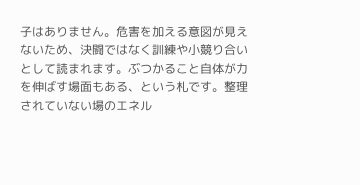子はありません。危害を加える意図が見えないため、決闘ではなく訓練や小競り合いとして読まれます。ぶつかること自体が力を伸ばす場面もある、という札です。整理されていない場のエネル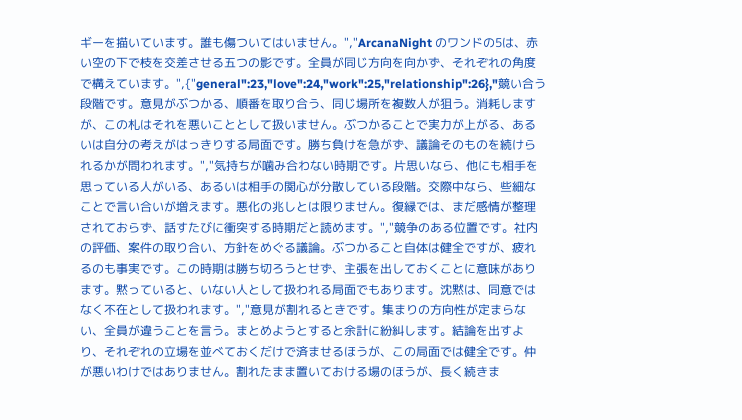ギーを描いています。誰も傷ついてはいません。","ArcanaNight のワンドの5は、赤い空の下で枝を交差させる五つの影です。全員が同じ方向を向かず、それぞれの角度で構えています。",{"general":23,"love":24,"work":25,"relationship":26},"競い合う段階です。意見がぶつかる、順番を取り合う、同じ場所を複数人が狙う。消耗しますが、この札はそれを悪いこととして扱いません。ぶつかることで実力が上がる、あるいは自分の考えがはっきりする局面です。勝ち負けを急がず、議論そのものを続けられるかが問われます。","気持ちが噛み合わない時期です。片思いなら、他にも相手を思っている人がいる、あるいは相手の関心が分散している段階。交際中なら、些細なことで言い合いが増えます。悪化の兆しとは限りません。復縁では、まだ感情が整理されておらず、話すたびに衝突する時期だと読めます。","競争のある位置です。社内の評価、案件の取り合い、方針をめぐる議論。ぶつかること自体は健全ですが、疲れるのも事実です。この時期は勝ち切ろうとせず、主張を出しておくことに意味があります。黙っていると、いない人として扱われる局面でもあります。沈黙は、同意ではなく不在として扱われます。","意見が割れるときです。集まりの方向性が定まらない、全員が違うことを言う。まとめようとすると余計に紛糾します。結論を出すより、それぞれの立場を並べておくだけで済ませるほうが、この局面では健全です。仲が悪いわけではありません。割れたまま置いておける場のほうが、長く続きま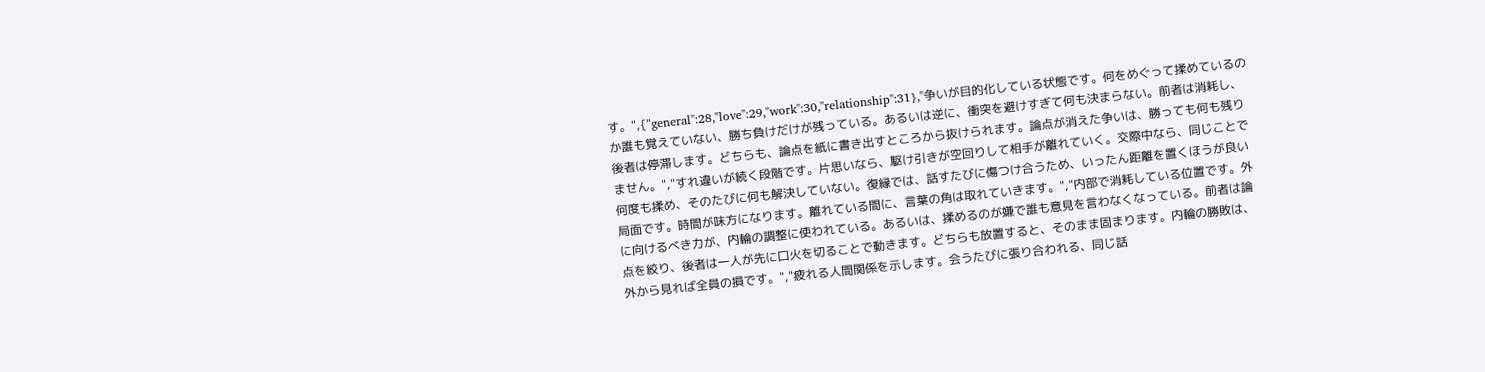す。",{"general":28,"love":29,"work":30,"relationship":31},"争いが目的化している状態です。何をめぐって揉めているのか誰も覚えていない、勝ち負けだけが残っている。あるいは逆に、衝突を避けすぎて何も決まらない。前者は消耗し、後者は停滞します。どちらも、論点を紙に書き出すところから抜けられます。論点が消えた争いは、勝っても何も残りません。","すれ違いが続く段階です。片思いなら、駆け引きが空回りして相手が離れていく。交際中なら、同じことで何度も揉め、そのたびに何も解決していない。復縁では、話すたびに傷つけ合うため、いったん距離を置くほうが良い局面です。時間が味方になります。離れている間に、言葉の角は取れていきます。","内部で消耗している位置です。外に向けるべき力が、内輪の調整に使われている。あるいは、揉めるのが嫌で誰も意見を言わなくなっている。前者は論点を絞り、後者は一人が先に口火を切ることで動きます。どちらも放置すると、そのまま固まります。内輪の勝敗は、外から見れば全員の損です。","疲れる人間関係を示します。会うたびに張り合われる、同じ話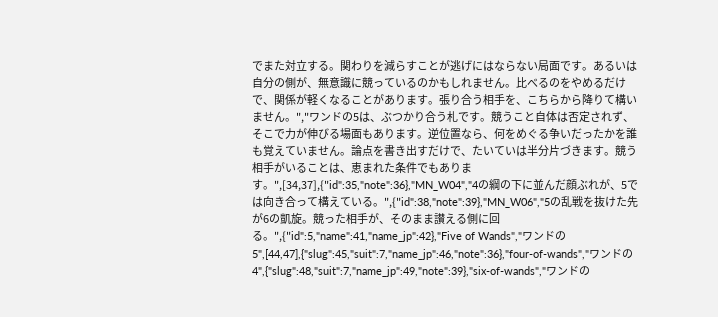でまた対立する。関わりを減らすことが逃げにはならない局面です。あるいは自分の側が、無意識に競っているのかもしれません。比べるのをやめるだけで、関係が軽くなることがあります。張り合う相手を、こちらから降りて構いません。","ワンドの5は、ぶつかり合う札です。競うこと自体は否定されず、そこで力が伸びる場面もあります。逆位置なら、何をめぐる争いだったかを誰も覚えていません。論点を書き出すだけで、たいていは半分片づきます。競う相手がいることは、恵まれた条件でもあります。",[34,37],{"id":35,"note":36},"MN_W04","4の綱の下に並んだ顔ぶれが、5では向き合って構えている。",{"id":38,"note":39},"MN_W06","5の乱戦を抜けた先が6の凱旋。競った相手が、そのまま讃える側に回る。",{"id":5,"name":41,"name_jp":42},"Five of Wands","ワンドの5",[44,47],{"slug":45,"suit":7,"name_jp":46,"note":36},"four-of-wands","ワンドの4",{"slug":48,"suit":7,"name_jp":49,"note":39},"six-of-wands","ワンドの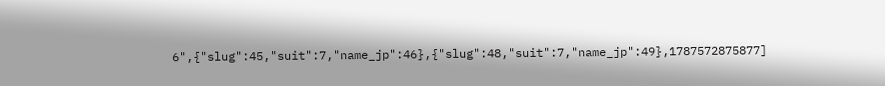6",{"slug":45,"suit":7,"name_jp":46},{"slug":48,"suit":7,"name_jp":49},1787572875877]